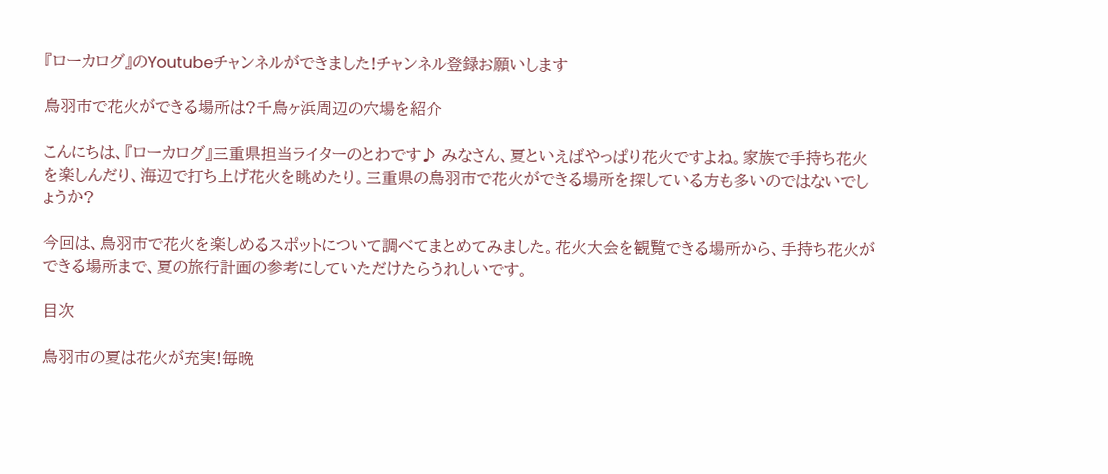『ローカログ』のYoutubeチャンネルができました!チャンネル登録お願いします

鳥羽市で花火ができる場所は?千鳥ヶ浜周辺の穴場を紹介

こんにちは、『ローカログ』三重県担当ライターのとわです♪ みなさん、夏といえばやっぱり花火ですよね。家族で手持ち花火を楽しんだり、海辺で打ち上げ花火を眺めたり。三重県の鳥羽市で花火ができる場所を探している方も多いのではないでしょうか?

今回は、鳥羽市で花火を楽しめるスポットについて調べてまとめてみました。花火大会を観覧できる場所から、手持ち花火ができる場所まで、夏の旅行計画の参考にしていただけたらうれしいです。

目次

鳥羽市の夏は花火が充実!毎晩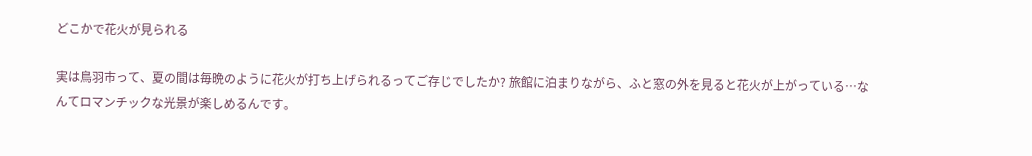どこかで花火が見られる

実は鳥羽市って、夏の間は毎晩のように花火が打ち上げられるってご存じでしたか? 旅館に泊まりながら、ふと窓の外を見ると花火が上がっている…なんてロマンチックな光景が楽しめるんです。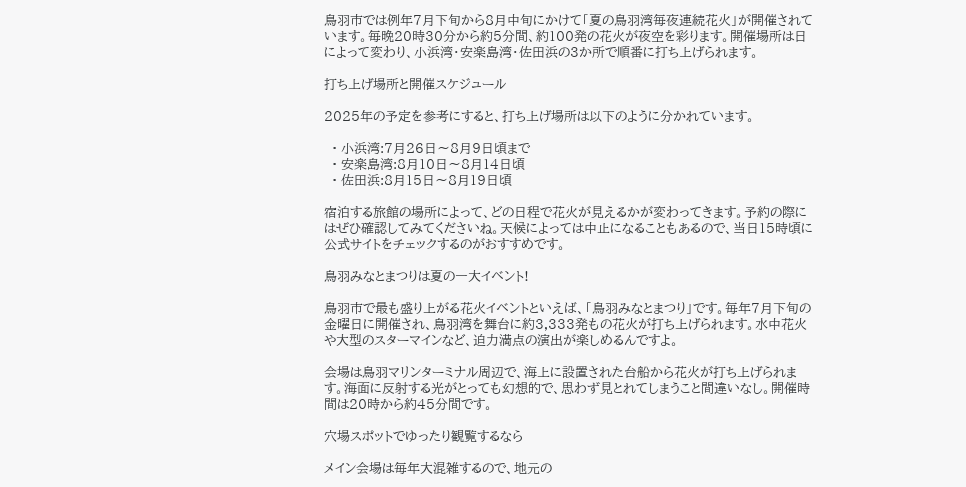鳥羽市では例年7月下旬から8月中旬にかけて「夏の鳥羽湾毎夜連続花火」が開催されています。毎晩20時30分から約5分間、約100発の花火が夜空を彩ります。開催場所は日によって変わり、小浜湾・安楽島湾・佐田浜の3か所で順番に打ち上げられます。

打ち上げ場所と開催スケジュール

2025年の予定を参考にすると、打ち上げ場所は以下のように分かれています。

  • 小浜湾:7月26日〜8月9日頃まで
  • 安楽島湾:8月10日〜8月14日頃
  • 佐田浜:8月15日〜8月19日頃

宿泊する旅館の場所によって、どの日程で花火が見えるかが変わってきます。予約の際にはぜひ確認してみてくださいね。天候によっては中止になることもあるので、当日15時頃に公式サイトをチェックするのがおすすめです。

鳥羽みなとまつりは夏の一大イベント!

鳥羽市で最も盛り上がる花火イベントといえば、「鳥羽みなとまつり」です。毎年7月下旬の金曜日に開催され、鳥羽湾を舞台に約3,333発もの花火が打ち上げられます。水中花火や大型のスターマインなど、迫力満点の演出が楽しめるんですよ。

会場は鳥羽マリンターミナル周辺で、海上に設置された台船から花火が打ち上げられます。海面に反射する光がとっても幻想的で、思わず見とれてしまうこと間違いなし。開催時間は20時から約45分間です。

穴場スポットでゆったり観覧するなら

メイン会場は毎年大混雑するので、地元の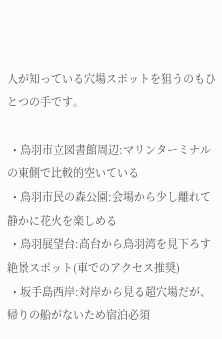人が知っている穴場スポットを狙うのもひとつの手です。

  • 鳥羽市立図書館周辺:マリンターミナルの東側で比較的空いている
  • 鳥羽市民の森公園:会場から少し離れて静かに花火を楽しめる
  • 鳥羽展望台:高台から鳥羽湾を見下ろす絶景スポット(車でのアクセス推奨)
  • 坂手島西岸:対岸から見る超穴場だが、帰りの船がないため宿泊必須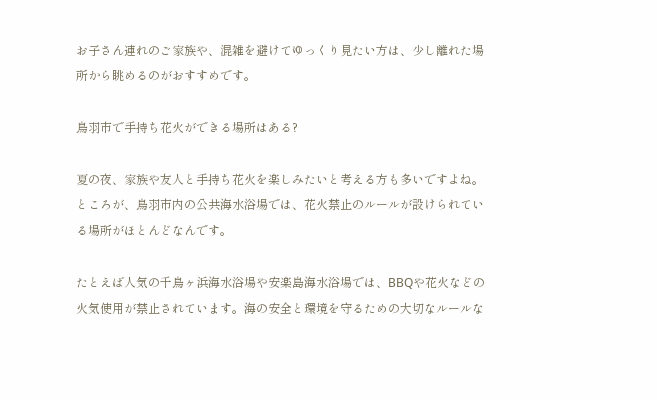お子さん連れのご家族や、混雑を避けてゆっくり見たい方は、少し離れた場所から眺めるのがおすすめです。

鳥羽市で手持ち花火ができる場所はある?

夏の夜、家族や友人と手持ち花火を楽しみたいと考える方も多いですよね。ところが、鳥羽市内の公共海水浴場では、花火禁止のルールが設けられている場所がほとんどなんです。

たとえば人気の千鳥ヶ浜海水浴場や安楽島海水浴場では、BBQや花火などの火気使用が禁止されています。海の安全と環境を守るための大切なルールな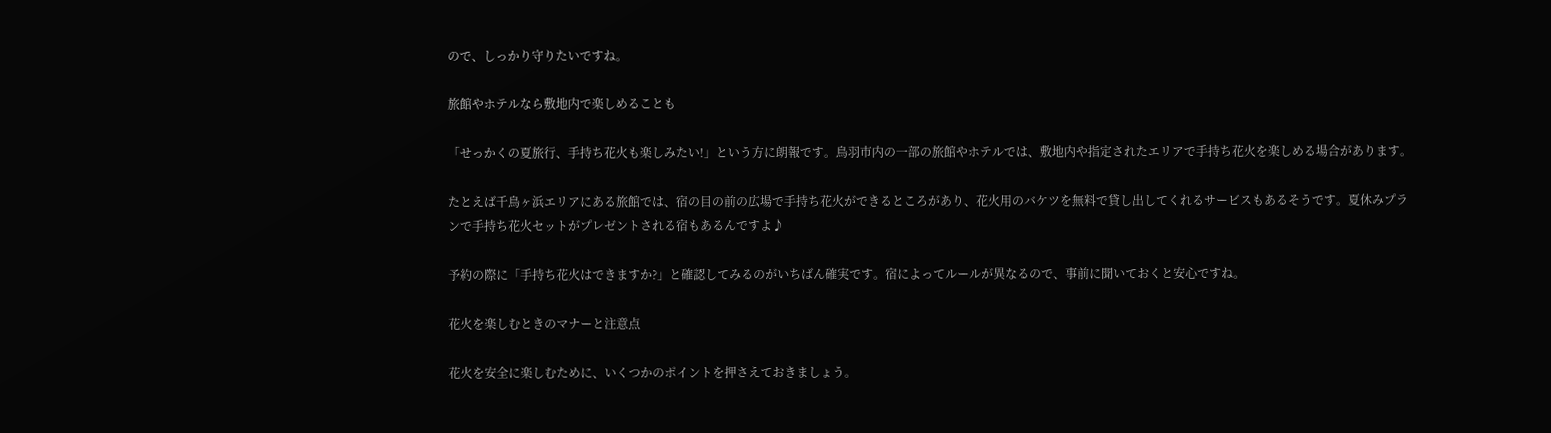ので、しっかり守りたいですね。

旅館やホテルなら敷地内で楽しめることも

「せっかくの夏旅行、手持ち花火も楽しみたい!」という方に朗報です。鳥羽市内の一部の旅館やホテルでは、敷地内や指定されたエリアで手持ち花火を楽しめる場合があります。

たとえば千鳥ヶ浜エリアにある旅館では、宿の目の前の広場で手持ち花火ができるところがあり、花火用のバケツを無料で貸し出してくれるサービスもあるそうです。夏休みプランで手持ち花火セットがプレゼントされる宿もあるんですよ♪

予約の際に「手持ち花火はできますか?」と確認してみるのがいちばん確実です。宿によってルールが異なるので、事前に聞いておくと安心ですね。

花火を楽しむときのマナーと注意点

花火を安全に楽しむために、いくつかのポイントを押さえておきましょう。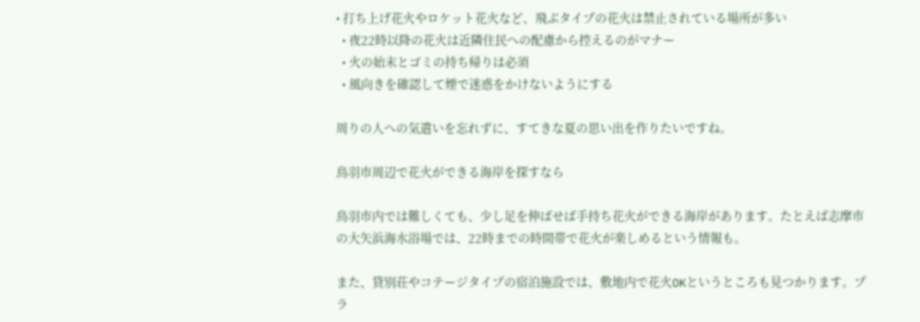• 打ち上げ花火やロケット花火など、飛ぶタイプの花火は禁止されている場所が多い
  • 夜22時以降の花火は近隣住民への配慮から控えるのがマナー
  • 火の始末とゴミの持ち帰りは必須
  • 風向きを確認して煙で迷惑をかけないようにする

周りの人への気遣いを忘れずに、すてきな夏の思い出を作りたいですね。

鳥羽市周辺で花火ができる海岸を探すなら

鳥羽市内では難しくても、少し足を伸ばせば手持ち花火ができる海岸があります。たとえば志摩市の大矢浜海水浴場では、22時までの時間帯で花火が楽しめるという情報も。

また、貸別荘やコテージタイプの宿泊施設では、敷地内で花火OKというところも見つかります。プラ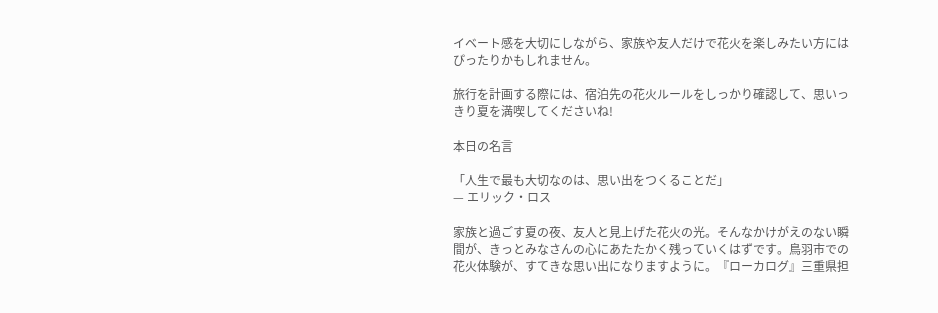イベート感を大切にしながら、家族や友人だけで花火を楽しみたい方にはぴったりかもしれません。

旅行を計画する際には、宿泊先の花火ルールをしっかり確認して、思いっきり夏を満喫してくださいね!

本日の名言

「人生で最も大切なのは、思い出をつくることだ」
— エリック・ロス

家族と過ごす夏の夜、友人と見上げた花火の光。そんなかけがえのない瞬間が、きっとみなさんの心にあたたかく残っていくはずです。鳥羽市での花火体験が、すてきな思い出になりますように。『ローカログ』三重県担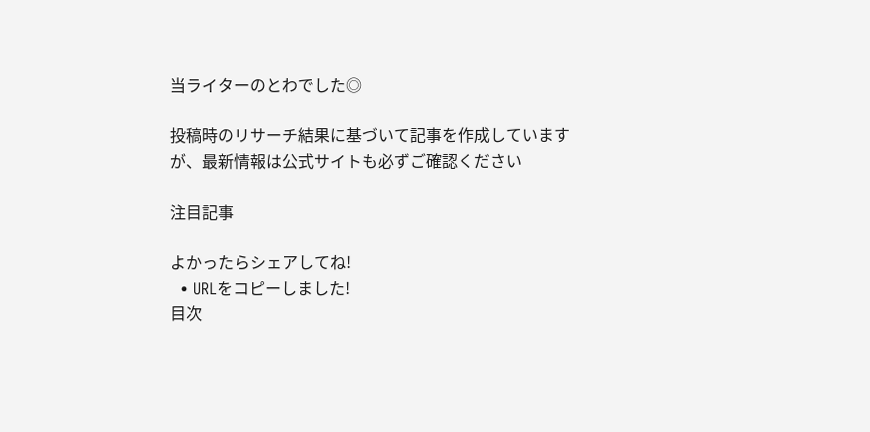当ライターのとわでした◎

投稿時のリサーチ結果に基づいて記事を作成していますが、最新情報は公式サイトも必ずご確認ください

注目記事

よかったらシェアしてね!
  • URLをコピーしました!
目次